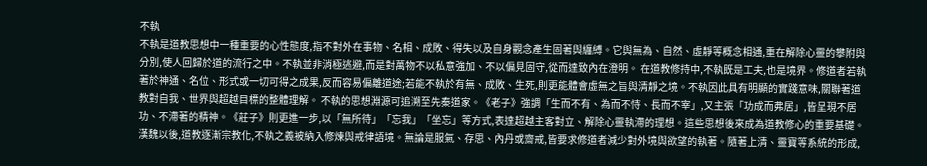不執
不執是道教思想中一種重要的心性態度,指不對外在事物、名相、成敗、得失以及自身觀念產生固著與纏縛。它與無為、自然、虛靜等概念相通,重在解除心靈的攀附與分別,使人回歸於道的流行之中。不執並非消極逃避,而是對萬物不以私意強加、不以偏見固守,從而達致內在澄明。 在道教修持中,不執既是工夫,也是境界。修道者若執著於神通、名位、形式或一切可得之成果,反而容易偏離道途;若能不執於有無、成敗、生死,則更能體會虛無之旨與清靜之境。不執因此具有明顯的實踐意味,關聯著道教對自我、世界與超越目標的整體理解。 不執的思想淵源可追溯至先秦道家。《老子》強調「生而不有、為而不恃、長而不宰」,又主張「功成而弗居」,皆呈現不居功、不滯著的精神。《莊子》則更進一步,以「無所待」「忘我」「坐忘」等方式,表達超越主客對立、解除心靈執滯的理想。這些思想後來成為道教修心的重要基礎。 漢魏以後,道教逐漸宗教化,不執之義被納入修煉與戒律語境。無論是服氣、存思、內丹或齋戒,皆要求修道者減少對外境與欲望的執著。隨著上清、靈寶等系統的形成,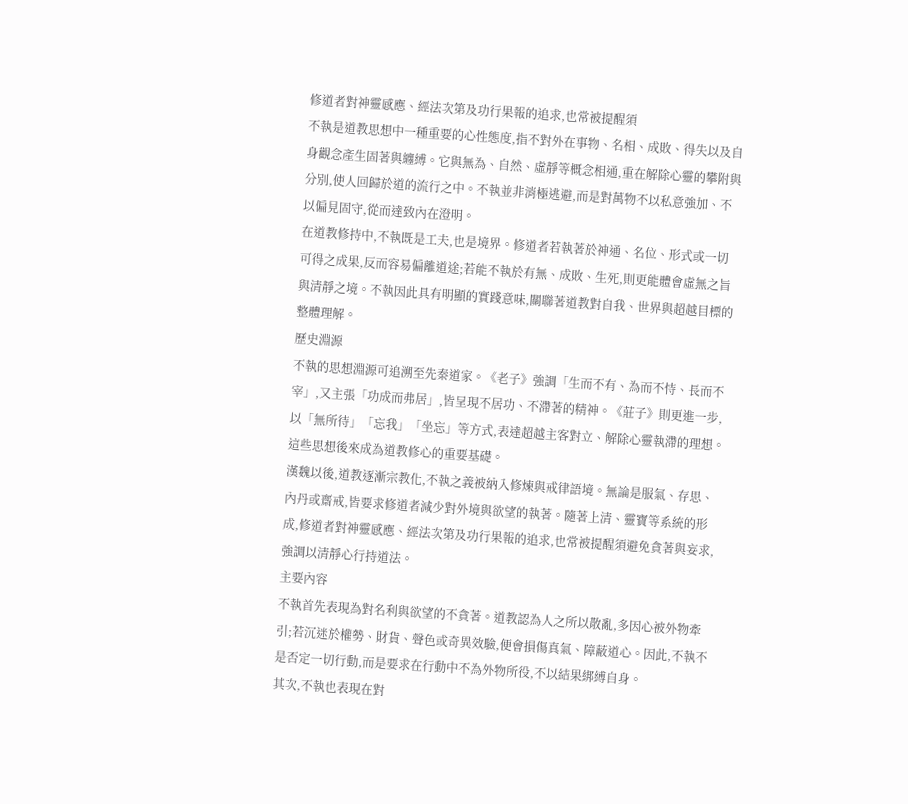修道者對神靈感應、經法次第及功行果報的追求,也常被提醒須
不執是道教思想中一種重要的心性態度,指不對外在事物、名相、成敗、得失以及自身觀念產生固著與纏縛。它與無為、自然、虛靜等概念相通,重在解除心靈的攀附與分別,使人回歸於道的流行之中。不執並非消極逃避,而是對萬物不以私意強加、不以偏見固守,從而達致內在澄明。
在道教修持中,不執既是工夫,也是境界。修道者若執著於神通、名位、形式或一切可得之成果,反而容易偏離道途;若能不執於有無、成敗、生死,則更能體會虛無之旨與清靜之境。不執因此具有明顯的實踐意味,關聯著道教對自我、世界與超越目標的整體理解。
歷史淵源
不執的思想淵源可追溯至先秦道家。《老子》強調「生而不有、為而不恃、長而不宰」,又主張「功成而弗居」,皆呈現不居功、不滯著的精神。《莊子》則更進一步,以「無所待」「忘我」「坐忘」等方式,表達超越主客對立、解除心靈執滯的理想。這些思想後來成為道教修心的重要基礎。
漢魏以後,道教逐漸宗教化,不執之義被納入修煉與戒律語境。無論是服氣、存思、內丹或齋戒,皆要求修道者減少對外境與欲望的執著。隨著上清、靈寶等系統的形成,修道者對神靈感應、經法次第及功行果報的追求,也常被提醒須避免貪著與妄求,強調以清靜心行持道法。
主要內容
不執首先表現為對名利與欲望的不貪著。道教認為人之所以散亂,多因心被外物牽引;若沉迷於權勢、財貨、聲色或奇異效驗,便會損傷真氣、障蔽道心。因此,不執不是否定一切行動,而是要求在行動中不為外物所役,不以結果綁縛自身。
其次,不執也表現在對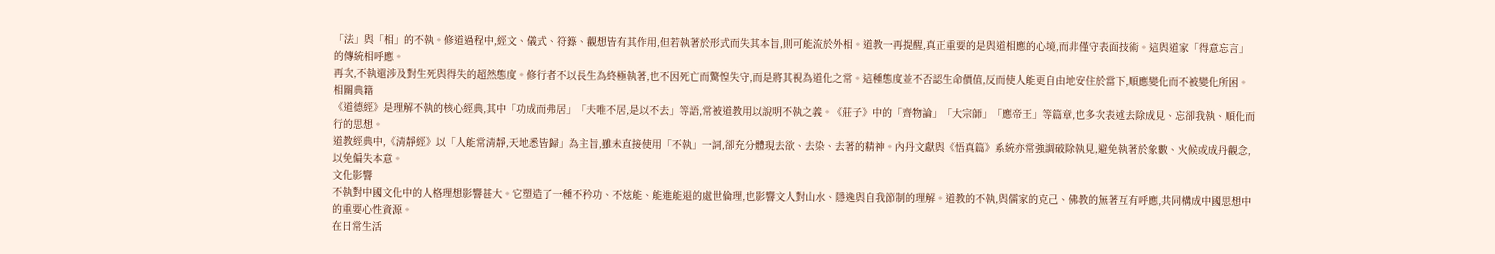「法」與「相」的不執。修道過程中,經文、儀式、符籙、觀想皆有其作用,但若執著於形式而失其本旨,則可能流於外相。道教一再提醒,真正重要的是與道相應的心境,而非僅守表面技術。這與道家「得意忘言」的傳統相呼應。
再次,不執還涉及對生死與得失的超然態度。修行者不以長生為終極執著,也不因死亡而驚惶失守,而是將其視為道化之常。這種態度並不否認生命價值,反而使人能更自由地安住於當下,順應變化而不被變化所困。
相關典籍
《道德經》是理解不執的核心經典,其中「功成而弗居」「夫唯不居,是以不去」等語,常被道教用以說明不執之義。《莊子》中的「齊物論」「大宗師」「應帝王」等篇章,也多次表述去除成見、忘卻我執、順化而行的思想。
道教經典中,《清靜經》以「人能常清靜,天地悉皆歸」為主旨,雖未直接使用「不執」一詞,卻充分體現去欲、去染、去著的精神。內丹文獻與《悟真篇》系統亦常強調破除執見,避免執著於象數、火候或成丹觀念,以免偏失本意。
文化影響
不執對中國文化中的人格理想影響甚大。它塑造了一種不矜功、不炫能、能進能退的處世倫理,也影響文人對山水、隱逸與自我節制的理解。道教的不執,與儒家的克己、佛教的無著互有呼應,共同構成中國思想中的重要心性資源。
在日常生活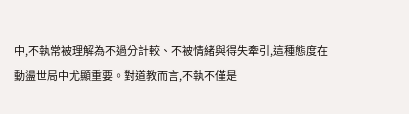中,不執常被理解為不過分計較、不被情緒與得失牽引,這種態度在動盪世局中尤顯重要。對道教而言,不執不僅是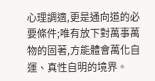心理調適,更是通向道的必要條件;唯有放下對萬事萬物的固著,方能體會萬化自運、真性自明的境界。